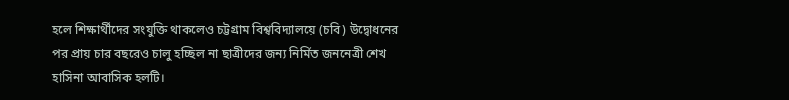হলে শিক্ষার্থীদের সংযুক্তি থাকলেও চট্টগ্রাম বিশ্ববিদ্যালয়ে (চবি) উদ্বোধনের পর প্রায় চার বছরেও চালু হচ্ছিল না ছাত্রীদের জন্য নির্মিত জননেত্রী শেখ হাসিনা আবাসিক হলটি।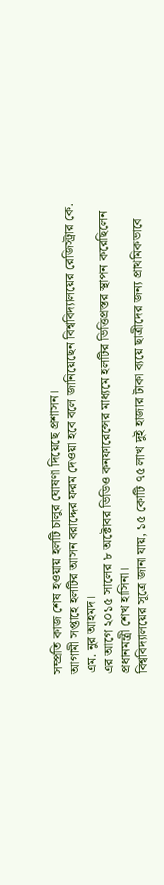সম্প্রতি কাজ শেষ হওয়ায় হলটি চালুর ঘোষণা দিয়েছে প্রশাসন।
আগামী সপ্তাহে হলটির আসন বরাদ্দের ফরম দেওয়া হবে বলে জানিয়েছেন বিশ্ববিদ্যালয়ের রেজিস্ট্রার কে. এম. নুর আহমদ।
এর আগে ২০১৫ সালের ৮ অক্টোবর ভিডিও কনফারেন্সের মাধ্যমে হলটির ভিত্তিপ্রস্তর স্থাপন করেছিলেন প্রধানমন্ত্রী শেখ হাসিনা।
বিশ্ববিদ্যালয়ের সূত্রে জানা যায়, ১৫ কোটি ৭৫ লাখ দুই হাজার টাকা ব্যয়ে ছাত্রীদের জন্য প্রাথমিকভাবে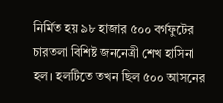নির্মিত হয় ৯৮ হাজার ৫০০ বর্গফুটের চারতলা বিশিষ্ট জননেত্রী শেখ হাসিনা হল। হলটিতে তখন ছিল ৫০০ আসনের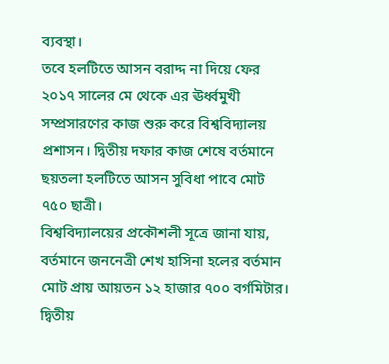ব্যবস্থা।
তবে হলটিতে আসন বরাদ্দ না দিয়ে ফের ২০১৭ সালের মে থেকে এর ঊর্ধ্বমুখী সম্প্রসারণের কাজ শুরু করে বিশ্ববিদ্যালয় প্রশাসন। দ্বিতীয় দফার কাজ শেষে বর্তমানে ছয়তলা হলটিতে আসন সুবিধা পাবে মোট ৭৫০ ছাত্রী।
বিশ্ববিদ্যালয়ের প্রকৌশলী সূত্রে জানা যায়, বর্তমানে জননেত্রী শেখ হাসিনা হলের বর্তমান মোট প্রায় আয়তন ১২ হাজার ৭০০ বর্গমিটার। দ্বিতীয়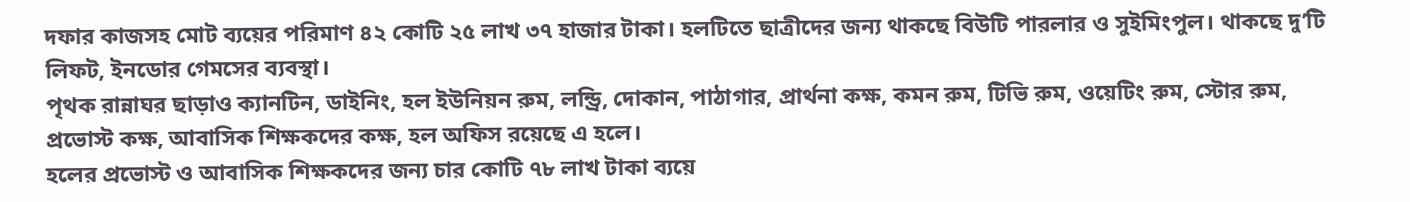দফার কাজসহ মোট ব্যয়ের পরিমাণ ৪২ কোটি ২৫ লাখ ৩৭ হাজার টাকা। হলটিতে ছাত্রীদের জন্য থাকছে বিউটি পারলার ও সুইমিংপুল। থাকছে দু’টি লিফট, ইনডোর গেমসের ব্যবস্থা।
পৃথক রান্নাঘর ছাড়াও ক্যানটিন, ডাইনিং, হল ইউনিয়ন রুম, লন্ড্রি, দোকান, পাঠাগার, প্রার্থনা কক্ষ, কমন রুম, টিভি রুম, ওয়েটিং রুম, স্টোর রুম, প্রভোস্ট কক্ষ, আবাসিক শিক্ষকদের কক্ষ, হল অফিস রয়েছে এ হলে।
হলের প্রভোস্ট ও আবাসিক শিক্ষকদের জন্য চার কোটি ৭৮ লাখ টাকা ব্যয়ে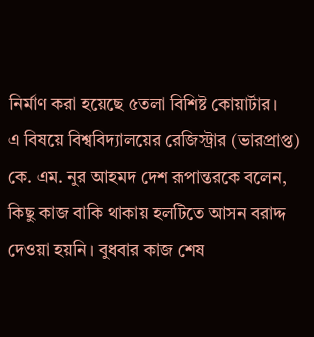নির্মাণ করা হয়েছে ৫তলা বিশিষ্ট কোয়ার্টার।
এ বিষয়ে বিশ্ববিদ্যালয়ের রেজিস্ট্রার (ভারপ্রাপ্ত) কে. এম. নুর আহমদ দেশ রূপান্তরকে বলেন, কিছু কাজ বাকি থাকায় হলটিতে আসন বরাদ্দ দেওয়া হয়নি। বুধবার কাজ শেষ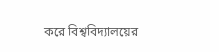করে বিশ্ববিদ্যালয়ের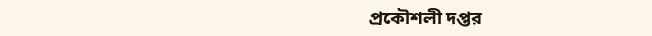প্রকৌশলী দপ্তর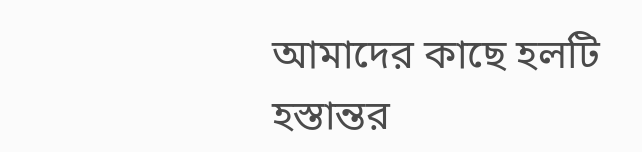আমাদের কাছে হলটি হস্তান্তর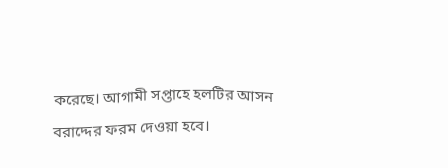করেছে। আগামী সপ্তাহে হলটির আসন বরাদ্দের ফরম দেওয়া হবে।